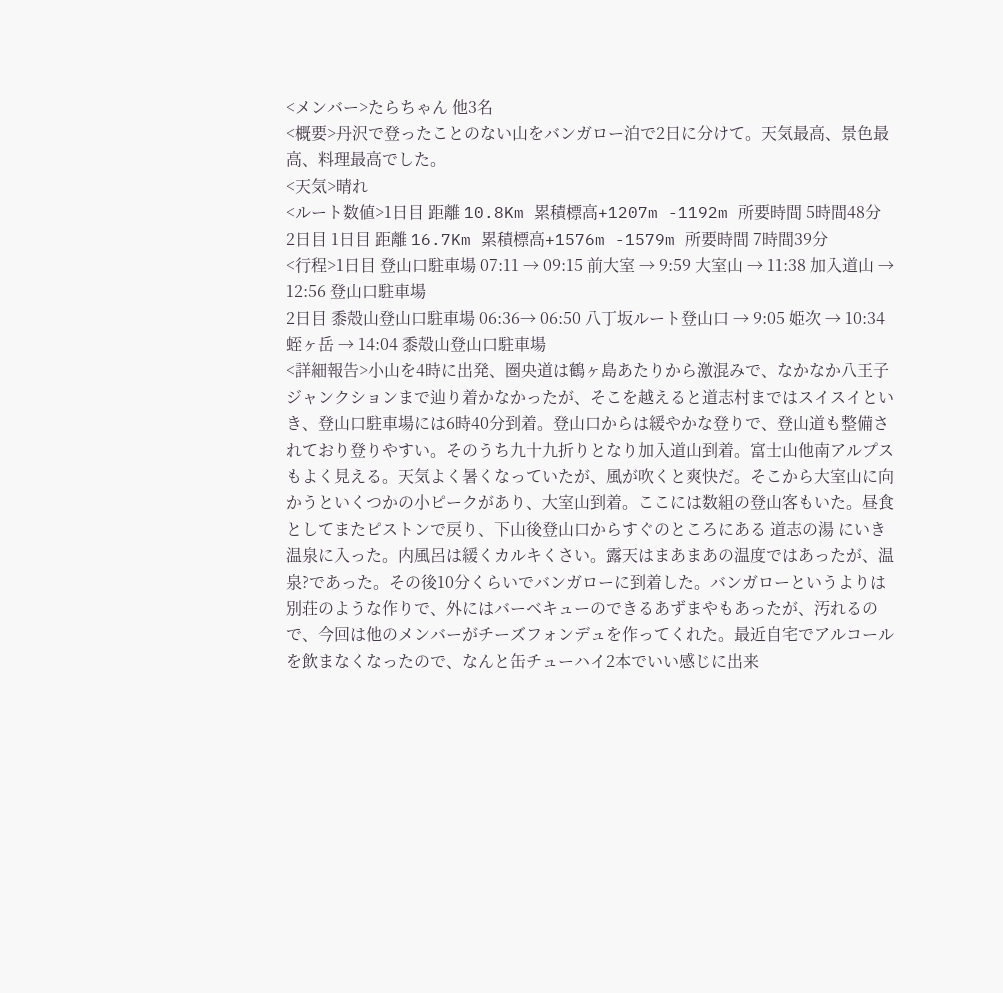<メンバー>たらちゃん 他3名
<概要>丹沢で登ったことのない山をバンガロー泊で2日に分けて。天気最高、景色最高、料理最高でした。
<天気>晴れ
<ルート数値>1日目 距離 10.8Km 累積標高+1207m -1192m 所要時間 5時間48分
2日目 1日目 距離 16.7Km 累積標高+1576m -1579m 所要時間 7時間39分
<行程>1日目 登山口駐車場 07:11 → 09:15 前大室 → 9:59 大室山 → 11:38 加入道山 → 12:56 登山口駐車場
2日目 黍殻山登山口駐車場 06:36→ 06:50 八丁坂ルート登山口 → 9:05 姫次 → 10:34 蛭ヶ岳 → 14:04 黍殻山登山口駐車場
<詳細報告>小山を4時に出発、圏央道は鶴ヶ島あたりから激混みで、なかなか八王子ジャンクションまで辿り着かなかったが、そこを越えると道志村まではスイスイといき、登山口駐車場には6時40分到着。登山口からは緩やかな登りで、登山道も整備されており登りやすい。そのうち九十九折りとなり加入道山到着。富士山他南アルプスもよく見える。天気よく暑くなっていたが、風が吹くと爽快だ。そこから大室山に向かうといくつかの小ピークがあり、大室山到着。ここには数組の登山客もいた。昼食としてまたピストンで戻り、下山後登山口からすぐのところにある 道志の湯 にいき温泉に入った。内風呂は緩くカルキくさい。露天はまあまあの温度ではあったが、温泉?であった。その後10分くらいでバンガローに到着した。バンガローというよりは別荘のような作りで、外にはバーベキューのできるあずまやもあったが、汚れるので、今回は他のメンバーがチーズフォンデュを作ってくれた。最近自宅でアルコールを飲まなくなったので、なんと缶チューハイ2本でいい感じに出来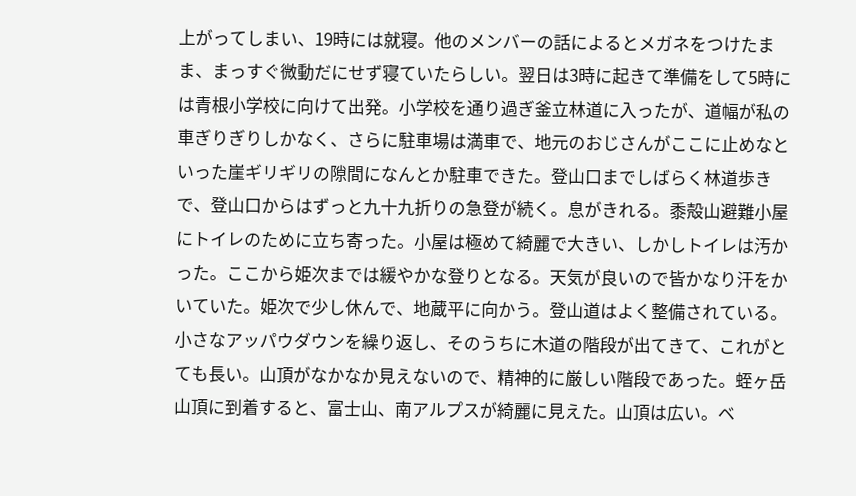上がってしまい、19時には就寝。他のメンバーの話によるとメガネをつけたまま、まっすぐ微動だにせず寝ていたらしい。翌日は3時に起きて準備をして5時には青根小学校に向けて出発。小学校を通り過ぎ釜立林道に入ったが、道幅が私の車ぎりぎりしかなく、さらに駐車場は満車で、地元のおじさんがここに止めなといった崖ギリギリの隙間になんとか駐車できた。登山口までしばらく林道歩きで、登山口からはずっと九十九折りの急登が続く。息がきれる。黍殻山避難小屋にトイレのために立ち寄った。小屋は極めて綺麗で大きい、しかしトイレは汚かった。ここから姫次までは緩やかな登りとなる。天気が良いので皆かなり汗をかいていた。姫次で少し休んで、地蔵平に向かう。登山道はよく整備されている。小さなアッパウダウンを繰り返し、そのうちに木道の階段が出てきて、これがとても長い。山頂がなかなか見えないので、精神的に厳しい階段であった。蛭ヶ岳山頂に到着すると、富士山、南アルプスが綺麗に見えた。山頂は広い。ベ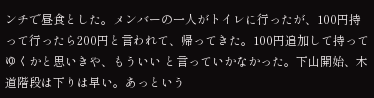ンチで昼食とした。メンバーの一人がトイレに行ったが、100円持って行ったら200円と言われて、帰ってきた。100円追加して持ってゆくかと思いきや、もういい と言っていかなかった。下山開始、木道階段は下りは早い。あっという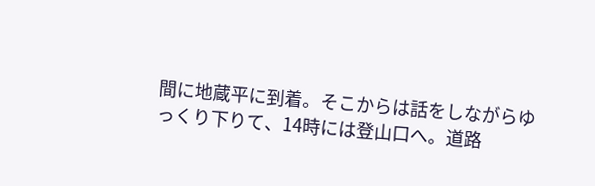間に地蔵平に到着。そこからは話をしながらゆっくり下りて、14時には登山口へ。道路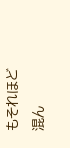もそれほど混ん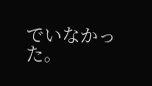でいなかった。